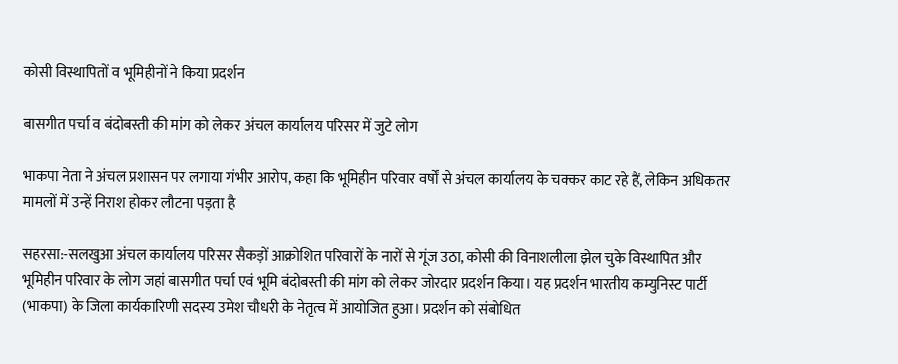कोसी विस्थापितों व भूमिहीनों ने किया प्रदर्शन

बासगीत पर्चा व बंदोबस्ती की मांग को लेकर अंचल कार्यालय परिसर में जुटे लोग

भाकपा नेता ने अंचल प्रशासन पर लगाया गंभीर आरोप, कहा कि भूमिहीन परिवार वर्षों से अंचल कार्यालय के चक्कर काट रहे हैं, लेकिन अधिकतर मामलों में उन्हें निराश होकर लौटना पड़ता है

सहरसा:-सलखुआ अंचल कार्यालय परिसर सैकड़ों आक्रोशित परिवारों के नारों से गूंज उठा, कोसी की विनाशलीला झेल चुके विस्थापित और भूमिहीन परिवार के लोग जहां बासगीत पर्चा एवं भूमि बंदोबस्ती की मांग को लेकर जोरदार प्रदर्शन किया। यह प्रदर्शन भारतीय कम्युनिस्ट पार्टी (भाकपा) के जिला कार्यकारिणी सदस्य उमेश चौधरी के नेतृत्व में आयोजित हुआ। प्रदर्शन को संबोधित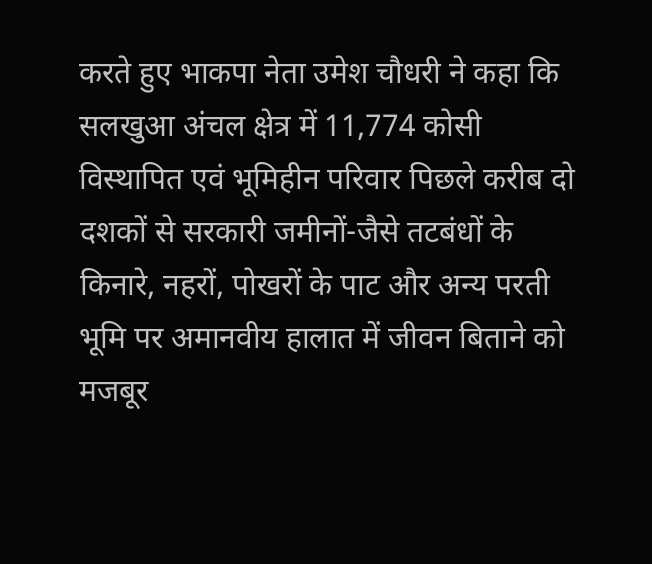करते हुए भाकपा नेता उमेश चौधरी ने कहा कि सलखुआ अंचल क्षेत्र में 11,774 कोसी विस्थापित एवं भूमिहीन परिवार पिछले करीब दो दशकों से सरकारी जमीनों-जैसे तटबंधों के किनारे, नहरों, पोखरों के पाट और अन्य परती भूमि पर अमानवीय हालात में जीवन बिताने को मजबूर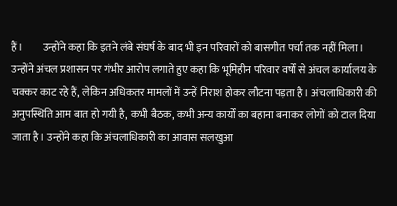हैं।         उन्होंने कहा कि इतने लंबे संघर्ष के बाद भी इन परिवारों को बासगीत पर्चा तक नहीं मिला। उन्होंने अंचल प्रशासन पर गंभीर आरोप लगाते हुए कहा कि भूमिहीन परिवार वर्षों से अंचल कार्यालय के चक्कर काट रहे हैं, लेकिन अधिकतर मामलों में उन्हें निराश होकर लौटना पड़ता है। अंचलाधिकारी की अनुपस्थिति आम बात हो गयी है, कभी बैठक, कभी अन्य कार्यों का बहाना बनाकर लोगों को टाल दिया जाता है। उन्होंने कहा कि अंचलाधिकारी का आवास सलखुआ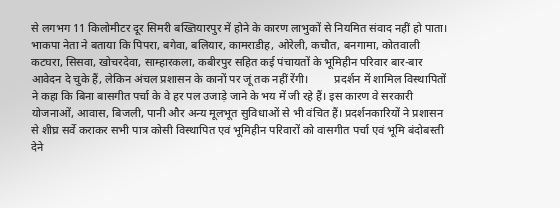से लगभग 11 किलोमीटर दूर सिमरी बख्तियारपुर में होने के कारण लाभुकों से नियमित संवाद नहीं हो पाता। भाकपा नेता ने बताया कि पिपरा, बगेवा, बलियार, कामराडीह, ओरेली, कचौत, बनगामा, कोतवाली कटघरा, सिसवा, खोचरदेवा, साम्हारकला, कबीरपुर सहित कई पंचायतों के भूमिहीन परिवार बार-बार आवेदन दे चुके हैं, लेकिन अंचल प्रशासन के कानों पर जूं तक नहीं रेंगी।         प्रदर्शन में शामिल विस्थापितों ने कहा कि बिना बासगीत पर्चा के वे हर पल उजाड़े जाने के भय में जी रहे हैं। इस कारण वे सरकारी योजनाओं, आवास, बिजली, पानी और अन्य मूलभूत सुविधाओं से भी वंचित हैं। प्रदर्शनकारियों ने प्रशासन से शीघ्र सर्वे कराकर सभी पात्र कोसी विस्थापित एवं भूमिहीन परिवारों को वासगीत पर्चा एवं भूमि बंदोबस्ती देने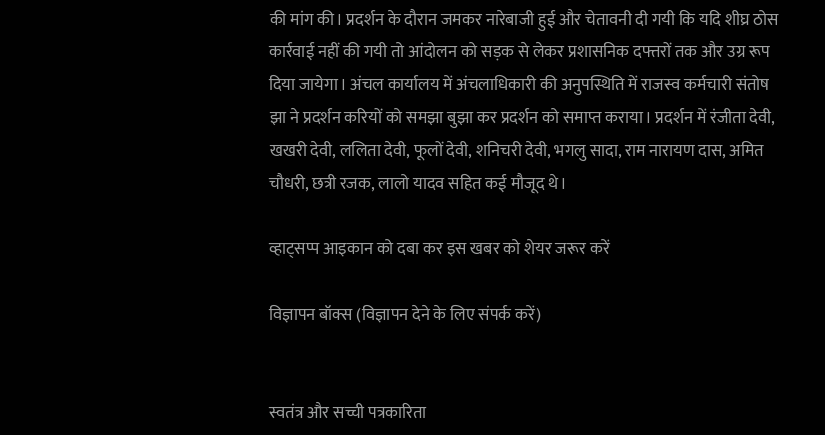की मांग की। प्रदर्शन के दौरान जमकर नारेबाजी हुई और चेतावनी दी गयी कि यदि शीघ्र ठोस कार्रवाई नहीं की गयी तो आंदोलन को सड़क से लेकर प्रशासनिक दफ्तरों तक और उग्र रूप दिया जायेगा। अंचल कार्यालय में अंचलाधिकारी की अनुपस्थिति में राजस्व कर्मचारी संतोष झा ने प्रदर्शन करियों को समझा बुझा कर प्रदर्शन को समाप्त कराया। प्रदर्शन में रंजीता देवी, खखरी देवी, ललिता देवी, फूलों देवी, शनिचरी देवी, भगलु सादा, राम नारायण दास, अमित चौधरी, छत्री रजक, लालो यादव सहित कई मौजूद थे।

व्हाट्सप्प आइकान को दबा कर इस खबर को शेयर जरूर करें

विज्ञापन बॉक्स (विज्ञापन देने के लिए संपर्क करें)


स्वतंत्र और सच्ची पत्रकारिता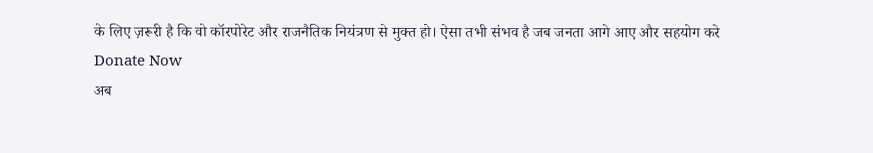के लिए ज़रूरी है कि वो कॉरपोरेट और राजनैतिक नियंत्रण से मुक्त हो। ऐसा तभी संभव है जब जनता आगे आए और सहयोग करे
Donate Now
अब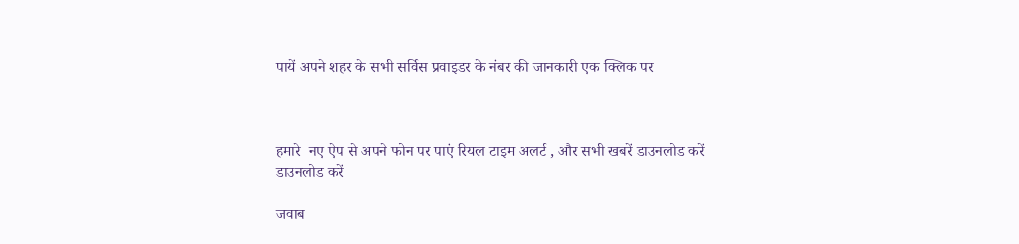पायें अपने शहर के सभी सर्विस प्रवाइडर के नंबर की जानकारी एक क्लिक पर



हमारे  नए ऐप से अपने फोन पर पाएं रियल टाइम अलर्ट , और सभी खबरें डाउनलोड करें
डाउनलोड करें

जवाब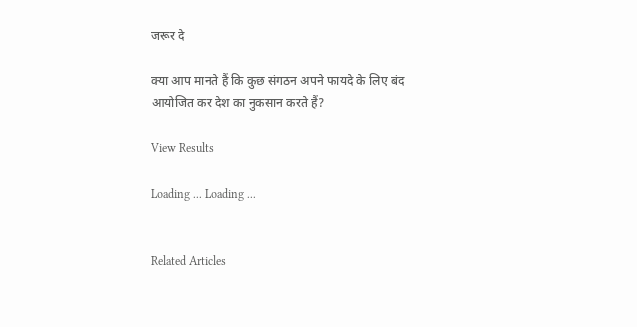जरूर दे

क्या आप मानते हैं कि कुछ संगठन अपने फायदे के लिए बंद आयोजित कर देश का नुकसान करते हैं?

View Results

Loading ... Loading ...


Related Articles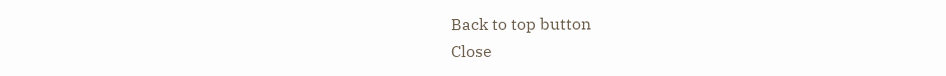Back to top button
Close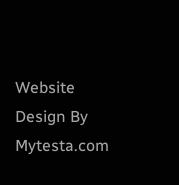Website Design By Mytesta.com